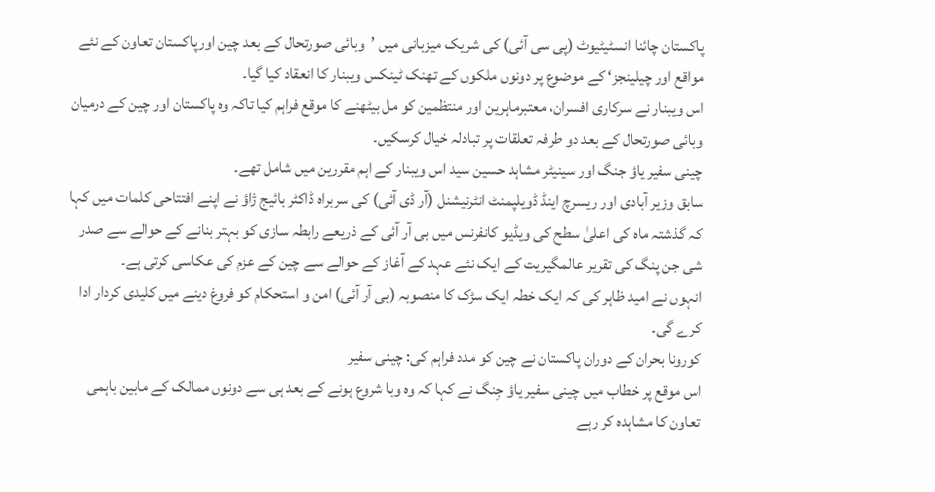پاکستان چائنا انسٹیٹیوٹ (پی سی آئی) کی شریک میزبانی میں ’وبائی صورتحال کے بعد چین اورپاکستان تعاون کے نئے مواقع اور چیلینجز‘ کے موضوع پر دونوں ملکوں کے تھنک ٹینکس ویبنار کا انعقاد کیا گیا۔
اس ویبنار نے سرکاری افسران، معتبرماہرین اور منتظمین کو مل بیٹھنے کا موقع فراہم کیا تاکہ وہ پاکستان اور چین کے درمیان وبائی صورتحال کے بعد دو طرفہ تعلقات پر تبادلہ خیال کرسکیں۔
چینی سفیر یاؤ جنگ اور سینیٹر مشاہد حسین سید اس ویبنار کے اہم مقررین میں شامل تھے۔
سابق وزیر آبادی اور ریسرچ اینڈ ڈویلپمنٹ انٹرنیشنل (آر ڈی آئی) کی سربراہ ڈاکٹر بائیج ژاؤ نے اپنے افتتاحی کلمات میں کہا کہ گذشتہ ماہ کی اعلیٰ سطح کی ویڈیو کانفرنس میں بی آر آئی کے ذریعے رابطہ سازی کو بہتر بنانے کے حوالے سے صدر شی جن پنگ کی تقریر عالمگیریت کے ایک نئے عہد کے آغاز کے حوالے سے چین کے عزم کی عکاسی کرتی ہے۔
انہوں نے امید ظاہر کی کہ ایک خطہ ایک سڑک کا منصوبہ (بی آر آئی) امن و استحکام کو فروغ دینے میں کلیدی کردار ادا کرے گی۔
کورونا بحران کے دوران پاکستان نے چین کو مدد فراہم کی: چینی سفیر
اس موقع پر خطاب میں چینی سفیر یاؤ جِنگ نے کہا کہ وہ وبا شروع ہونے کے بعد ہی سے دونوں ممالک کے مابین باہمی تعاون کا مشاہدہ کر رہے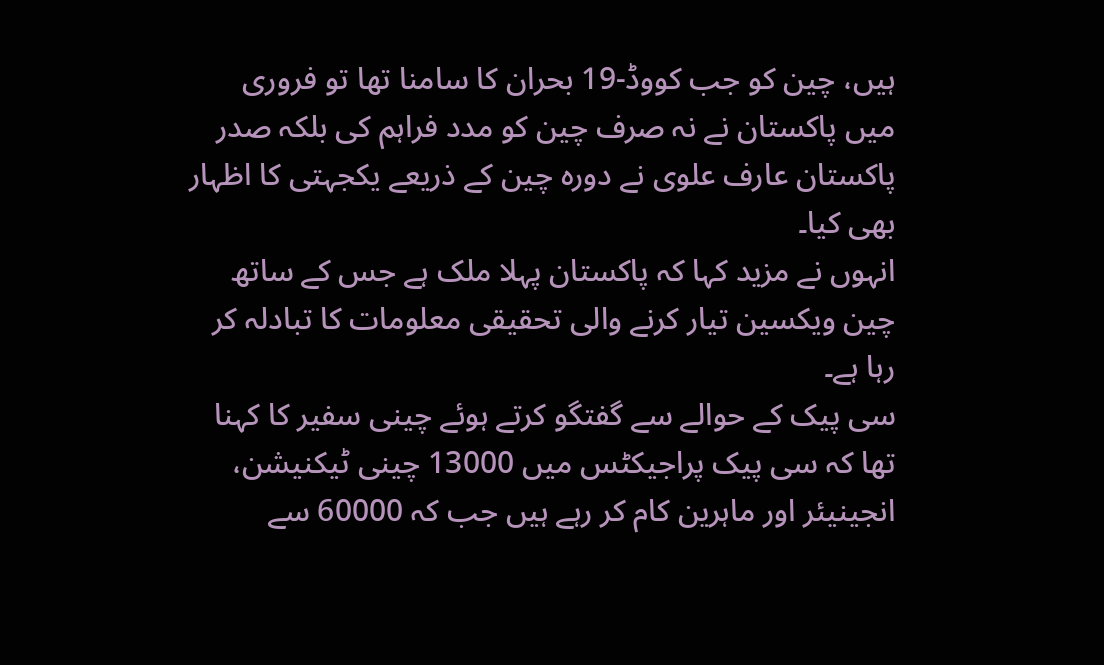ہیں، چین کو جب کووڈ-19 بحران کا سامنا تھا تو فروری میں پاکستان نے نہ صرف چین کو مدد فراہم کی بلکہ صدر پاکستان عارف علوی نے دورہ چین کے ذریعے یکجہتی کا اظہار بھی کیا۔
انہوں نے مزید کہا کہ پاکستان پہلا ملک ہے جس کے ساتھ چین ویکسین تیار کرنے والی تحقیقی معلومات کا تبادلہ کر رہا ہے۔
سی پیک کے حوالے سے گفتگو کرتے ہوئے چینی سفیر کا کہنا تھا کہ سی پیک پراجیکٹس میں 13000 چینی ٹیکنیشن، انجینیئر اور ماہرین کام کر رہے ہیں جب کہ 60000 سے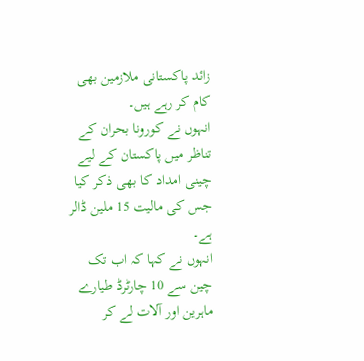زائد پاکستانی ملازمین بھی کام کر رہے ہیں۔
انہوں نے کورونا بحران کے تناظر میں پاکستان کے لیے چینی امداد کا بھی ذکر کیا جس کی مالیت 15 ملین ڈالر ہے۔
انہوں نے کہا کہ اب تک چین سے 10 چارٹرڈ طیارے ماہرین اور آلات لے کر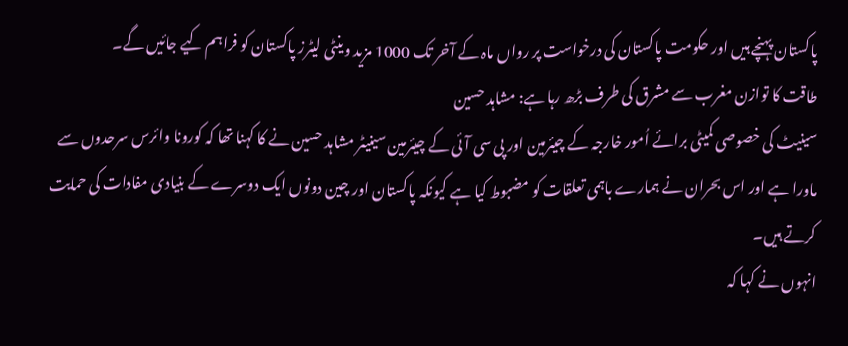پاکستان پہنچے ہیں اور حکومت پاکستان کی درخواست پر رواں ماہ کے آخر تک 1000 مزید وینٹی لیٹرز پاکستان کو فراہم کیے جائیں گے۔
طاقت کا توازن مغرب سے مشرق کی طرف بڑھ رہا ہے: مشاہد حسین
سینیٹ کی خصوصی کمیٹی برائے اُمور خارجہ کے چیئرمین اور پی سی آئی کے چیئرمین سینیٹر مشاہد حسین نے کا کہنا تھا کہ کورونا وائرس سرحدوں سے ماورا ہے اور اس بحران نے ہمارے باہمی تعلقات کو مضبوط کیا ہے کیونکہ پاکستان اور چین دونوں ایک دوسرے کے بنیادی مفادات کی حمایت کرتے ہیں۔
انہوں نے کہا کہ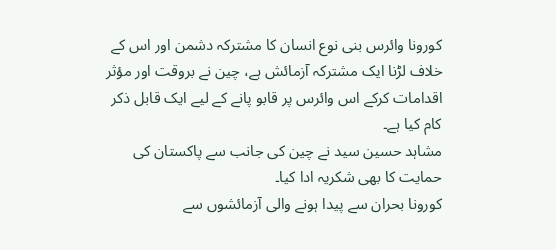کورونا وائرس بنی نوع انسان کا مشترکہ دشمن اور اس کے خلاف لڑنا ایک مشترکہ آزمائش ہے، چین نے بروقت اور مؤثر اقدامات کرکے اس وائرس پر قابو پانے کے لیے ایک قابل ذکر کام کیا ہے۔
مشاہد حسین سید نے چین کی جانب سے پاکستان کی حمایت کا بھی شکریہ ادا کیا۔
کورونا بحران سے پیدا ہونے والی آزمائشوں سے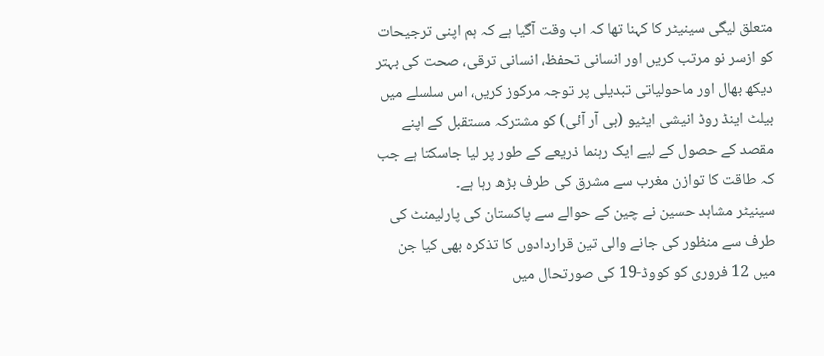متعلق لیگی سینیٹر کا کہنا تھا کہ اب وقت آگیا ہے کہ ہم اپنی ترجیحات کو ازسر نو مرتب کریں اور انسانی تحفظ، انسانی ترقی، صحت کی بہتر دیکھ بھال اور ماحولیاتی تبدیلی پر توجہ مرکوز کریں، اس سلسلے میں بیلٹ اینڈ روڈ انیشی ایٹیو (بی آر آئی) کو مشترکہ مستقبل کے اپنے مقصد کے حصول کے لیے ایک رہنما ذریعے کے طور پر لیا جاسکتا ہے جب کہ طاقت کا توازن مغرب سے مشرق کی طرف بڑھ رہا ہے۔
سینیٹر مشاہد حسین نے چین کے حوالے سے پاکستان کی پارلیمنٹ کی طرف سے منظور کی جانے والی تین قراردادوں کا تذکرہ بھی کیا جن میں 12 فروری کو کووڈ-19 کی صورتحال میں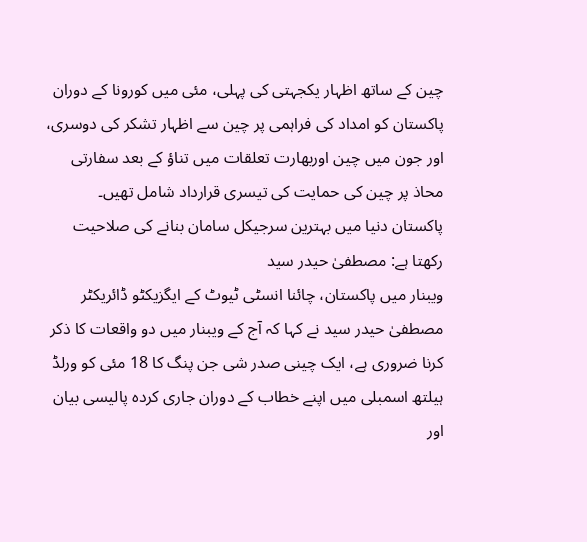چین کے ساتھ اظہار یکجہتی کی پہلی، مئی میں کورونا کے دوران پاکستان کو امداد کی فراہمی پر چین سے اظہار تشکر کی دوسری، اور جون میں چین اوربھارت تعلقات میں تناؤ کے بعد سفارتی محاذ پر چین کی حمایت کی تیسری قرارداد شامل تھیں۔
پاکستان دنیا میں بہترین سرجیکل سامان بنانے کی صلاحیت رکھتا ہے: مصطفیٰ حیدر سید
ویبنار میں پاکستان، چائنا انسٹی ٹیوٹ کے ایگزیکٹو ڈائریکٹر مصطفیٰ حیدر سید نے کہا کہ آج کے ویبنار میں دو واقعات کا ذکر کرنا ضروری ہے، ایک چینی صدر شی جن پنگ کا 18 مئی کو ورلڈ ہیلتھ اسمبلی میں اپنے خطاب کے دوران جاری کردہ پالیسی بیان اور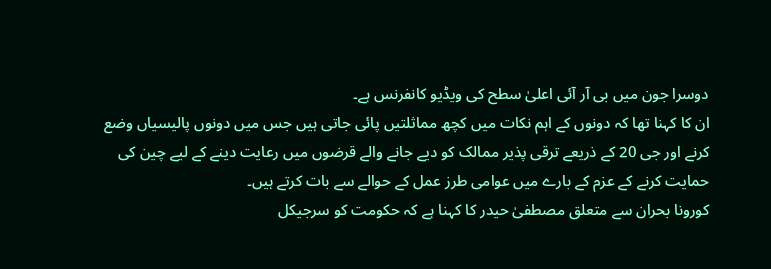دوسرا جون میں بی آر آئی اعلیٰ سطح کی ویڈیو کانفرنس ہے۔
ان کا کہنا تھا کہ دونوں کے اہم نکات میں کچھ مماثلتیں پائی جاتی ہیں جس میں دونوں پالیسیاں وضع کرنے اور جی 20 کے ذریعے ترقی پذیر ممالک کو دیے جانے والے قرضوں میں رعایت دینے کے لیے چین کی حمایت کرنے کے عزم کے بارے میں عوامی طرز عمل کے حوالے سے بات کرتے ہیں۔
کورونا بحران سے متعلق مصطفیٰ حیدر کا کہنا ہے کہ حکومت کو سرجیکل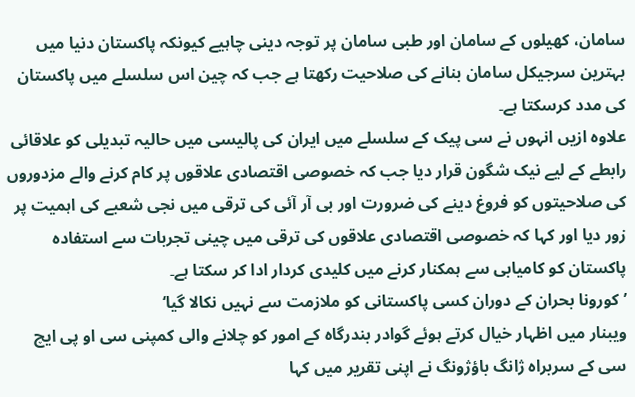سامان، کھیلوں کے سامان اور طبی سامان پر توجہ دینی چاہیے کیونکہ پاکستان دنیا میں بہترین سرجیکل سامان بنانے کی صلاحیت رکھتا ہے جب کہ چین اس سلسلے میں پاکستان کی مدد کرسکتا ہے۔
علاوہ ازیں انہوں نے سی پیک کے سلسلے میں ایران کی پالیسی میں حالیہ تبدیلی کو علاقائی رابطے کے لیے نیک شگون قرار دیا جب کہ خصوصی اقتصادی علاقوں پر کام کرنے والے مزدوروں کی صلاحیتوں کو فروغ دینے کی ضرورت اور بی آر آئی کی ترقی میں نجی شعبے کی اہمیت پر زور دیا اور کہا کہ خصوصی اقتصادی علاقوں کی ترقی میں چینی تجربات سے استفادہ پاکستان کو کامیابی سے ہمکنار کرنے میں کلیدی کردار ادا کر سکتا ہے۔
’کورونا بحران کے دوران کسی پاکستانی کو ملازمت سے نہیں نکالا گیا‘
ویبنار میں اظہار خیال کرتے ہوئے گوادر بندرگاہ کے امور کو چلانے والی کمپنی سی او پی ایچ سی کے سربراہ ژانگ باؤژونگ نے اپنی تقریر میں کہا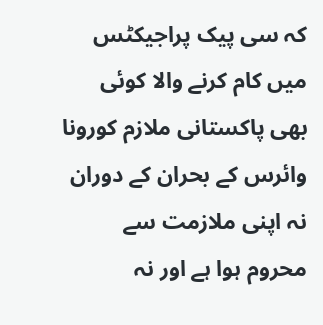کہ سی پیک پراجیکٹس میں کام کرنے والا کوئی بھی پاکستانی ملازم کورونا وائرس کے بحران کے دوران نہ اپنی ملازمت سے محروم ہوا ہے اور نہ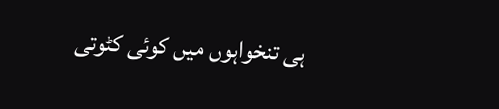ہی تنخواہوں میں کوئی کٹوتی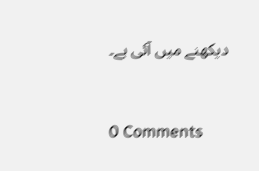دیکھنے میں آئی ہے۔


0 Comments